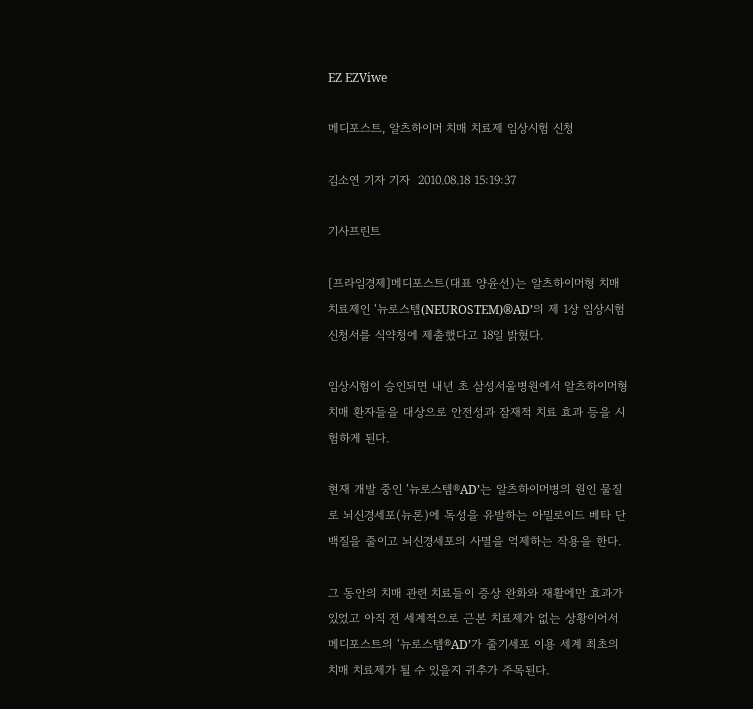EZ EZViwe

메디포스트, 알츠하이머 치매 치료제 임상시험 신청

김소연 기자 기자  2010.08.18 15:19:37

기사프린트

[프라임경제]메디포스트(대표 양윤선)는 알츠하이머형 치매 치료제인 ‘뉴로스템(NEUROSTEM)®AD’의 제 1상 임상시험 신청서를 식약청에 제출했다고 18일 밝혔다.

임상시험이 승인되면 내년 초 삼성서울병원에서 알츠하이머형 치매 환자들을 대상으로 안전성과 잠재적 치료 효과 등을 시험하게 된다.

현재 개발 중인 ‘뉴로스템®AD’는 알츠하이머병의 원인 물질로 뇌신경세포(뉴론)에 독성을 유발하는 아밀로이드 베타 단백질을 줄이고 뇌신경세포의 사멸을 억제하는 작용을 한다.

그 동안의 치매 관련 치료들이 증상 완화와 재활에만 효과가 있었고 아직 전 세계적으로 근본 치료제가 없는 상황이어서 메디포스트의 ‘뉴로스템®AD’가 줄기세포 이용 세계 최초의 치매 치료제가 될 수 있을지 귀추가 주목된다.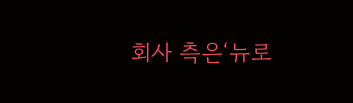회사 측은‘뉴로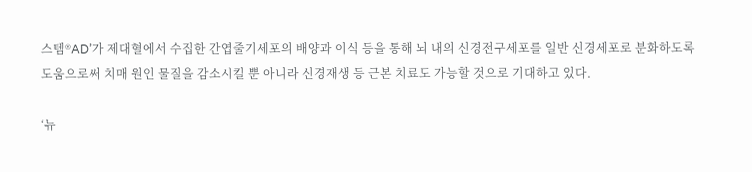스템®AD’가 제대혈에서 수집한 간엽줄기세포의 배양과 이식 등을 통해 뇌 내의 신경전구세포를 일반 신경세포로 분화하도록 도움으로써 치매 원인 물질을 감소시킬 뿐 아니라 신경재생 등 근본 치료도 가능할 것으로 기대하고 있다.

‘뉴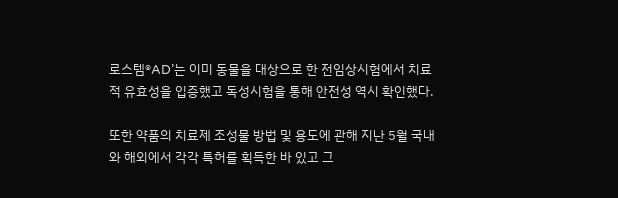로스템®AD’는 이미 동물을 대상으로 한 전임상시험에서 치료적 유효성을 입증했고 독성시험을 통해 안전성 역시 확인했다.

또한 약품의 치료제 조성물 방법 및 용도에 관해 지난 5월 국내와 해외에서 각각 특허를 획득한 바 있고 그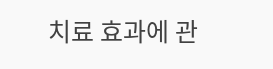치료 효과에 관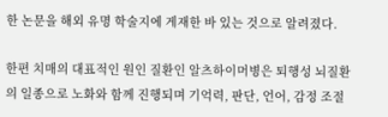한 논문을 해외 유명 학술지에 게재한 바 있는 것으로 알려졌다.

한편 치매의 대표적인 원인 질환인 알츠하이머병은 퇴행성 뇌질환의 일종으로 노화와 함께 진행되며 기억력, 판단, 언어, 감정 조절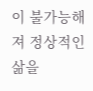이 불가능해져 정상적인 삶을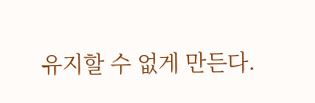유지할 수 없게 만든다.